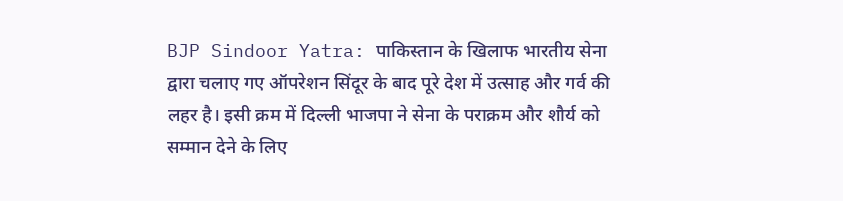BJP Sindoor Yatra: पाकिस्तान के खिलाफ भारतीय सेना द्वारा चलाए गए ऑपरेशन सिंदूर के बाद पूरे देश में उत्साह और गर्व की लहर है। इसी क्रम में दिल्ली भाजपा ने सेना के पराक्रम और शौर्य को सम्मान देने के लिए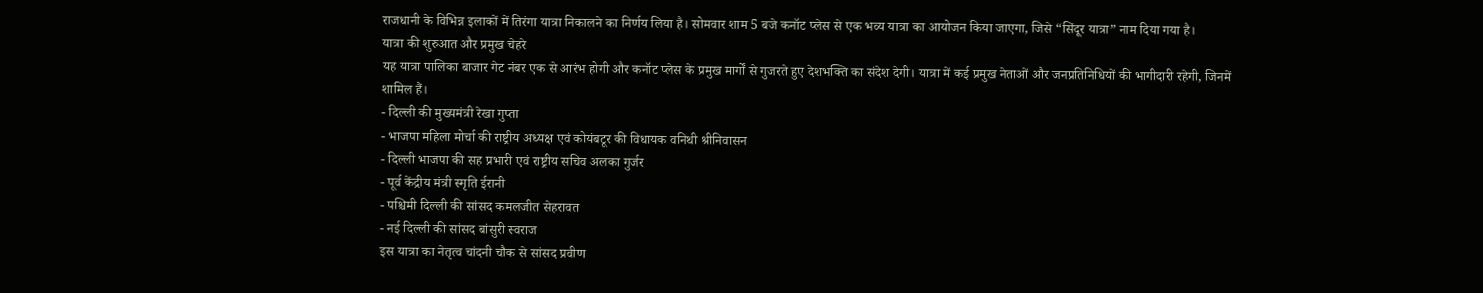राजधानी के विभिन्न इलाकों में तिरंगा यात्रा निकालने का निर्णय लिया है। सोमवार शाम 5 बजे कनॉट प्लेस से एक भव्य यात्रा का आयोजन किया जाएगा, जिसे “सिंदूर यात्रा” नाम दिया गया है।
यात्रा की शुरुआत और प्रमुख चेहरे
यह यात्रा पालिका बाजार गेट नंबर एक से आरंभ होगी और कनॉट प्लेस के प्रमुख मार्गों से गुजरते हुए देशभक्ति का संदेश देगी। यात्रा में कई प्रमुख नेताओं और जनप्रतिनिधियों की भागीदारी रहेगी, जिनमें शामिल हैं।
- दिल्ली की मुख्यमंत्री रेखा गुप्ता
- भाजपा महिला मोर्चा की राष्ट्रीय अध्यक्ष एवं कोयंबटूर की विधायक वनिथी श्रीनिवासन
- दिल्ली भाजपा की सह प्रभारी एवं राष्ट्रीय सचिव अलका गुर्जर
- पूर्व केंद्रीय मंत्री स्मृति ईरानी
- पश्चिमी दिल्ली की सांसद कमलजीत सेहरावत
- नई दिल्ली की सांसद बांसुरी स्वराज
इस यात्रा का नेतृत्व चांदनी चौक से सांसद प्रवीण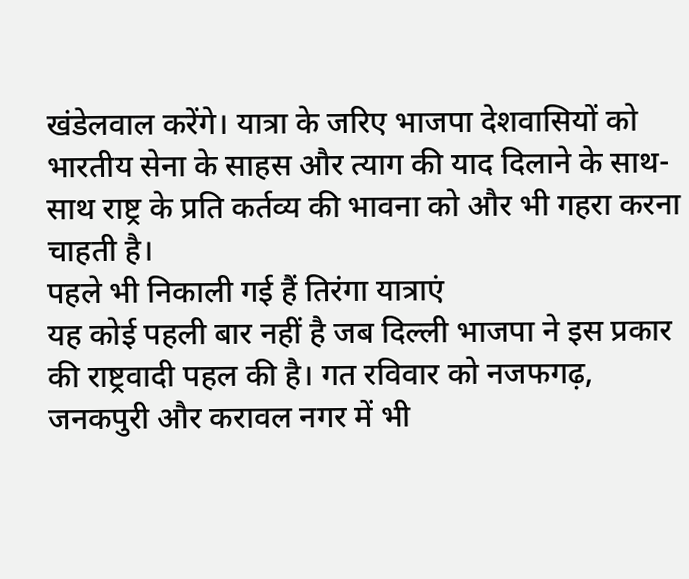खंडेलवाल करेंगे। यात्रा के जरिए भाजपा देशवासियों को भारतीय सेना के साहस और त्याग की याद दिलाने के साथ-साथ राष्ट्र के प्रति कर्तव्य की भावना को और भी गहरा करना चाहती है।
पहले भी निकाली गई हैं तिरंगा यात्राएं
यह कोई पहली बार नहीं है जब दिल्ली भाजपा ने इस प्रकार की राष्ट्रवादी पहल की है। गत रविवार को नजफगढ़, जनकपुरी और करावल नगर में भी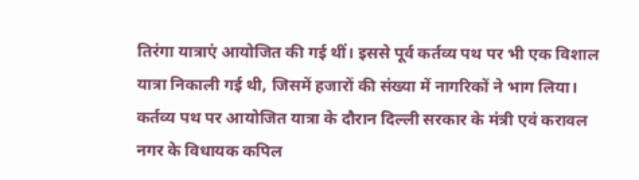तिरंगा यात्राएं आयोजित की गई थीं। इससे पूर्व कर्तव्य पथ पर भी एक विशाल यात्रा निकाली गई थी, जिसमें हजारों की संख्या में नागरिकों ने भाग लिया।
कर्तव्य पथ पर आयोजित यात्रा के दौरान दिल्ली सरकार के मंत्री एवं करावल नगर के विधायक कपिल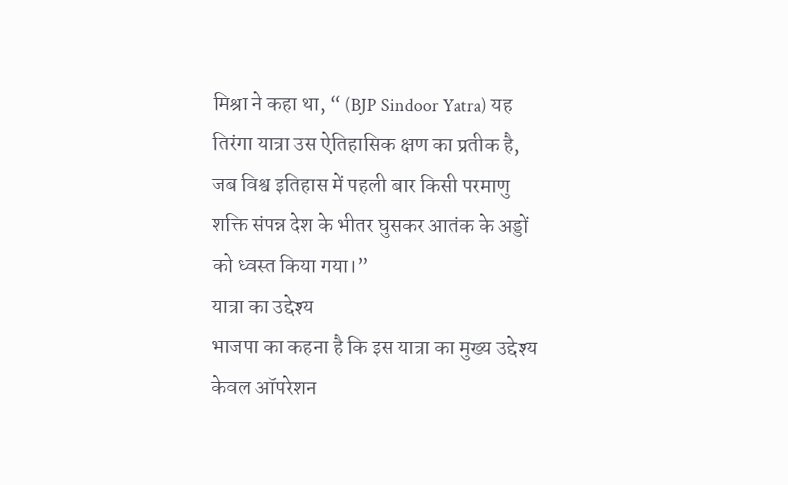मिश्रा ने कहा था, “ (BJP Sindoor Yatra) यह तिरंगा यात्रा उस ऐतिहासिक क्षण का प्रतीक है, जब विश्व इतिहास में पहली बार किसी परमाणु शक्ति संपन्न देश के भीतर घुसकर आतंक के अड्डों को ध्वस्त किया गया।”
यात्रा का उद्देश्य
भाजपा का कहना है कि इस यात्रा का मुख्य उद्देश्य केवल ऑपरेशन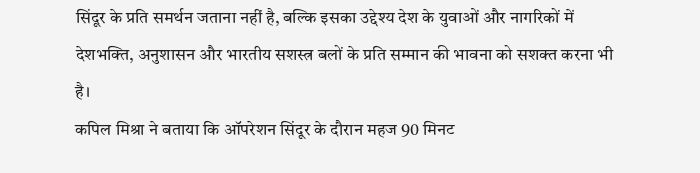सिंदूर के प्रति समर्थन जताना नहीं है, बल्कि इसका उद्देश्य देश के युवाओं और नागरिकों में देशभक्ति, अनुशासन और भारतीय सशस्त्र बलों के प्रति सम्मान की भावना को सशक्त करना भी है।
कपिल मिश्रा ने बताया कि ऑपरेशन सिंदूर के दौरान महज 90 मिनट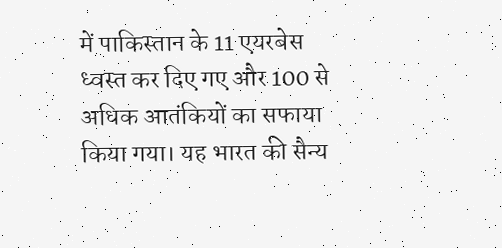में पाकिस्तान के 11 एयरबेस ध्वस्त कर दिए गए और 100 से अधिक आतंकियों का सफाया किया गया। यह भारत की सैन्य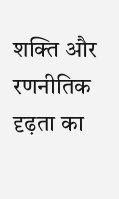शक्ति और रणनीतिक दृढ़ता का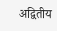अद्वितीय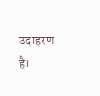उदाहरण है।